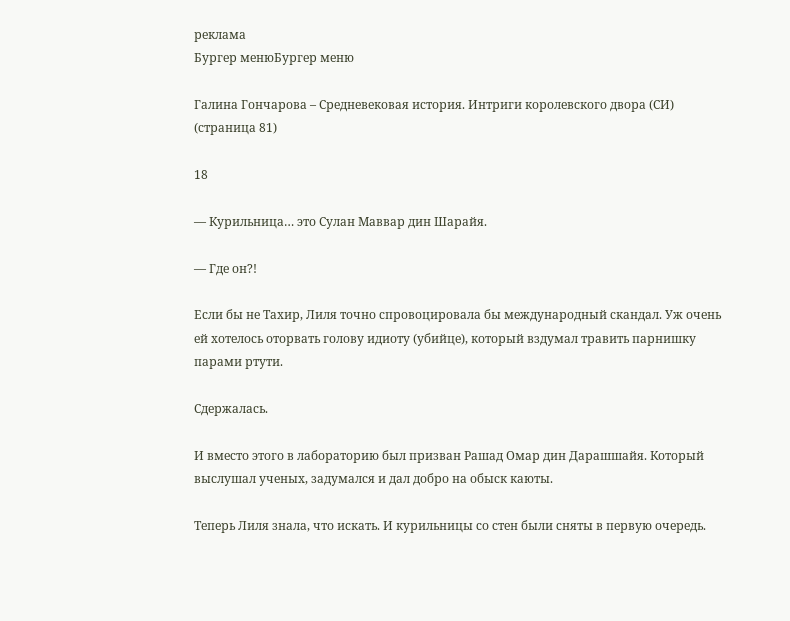реклама
Бургер менюБургер меню

Галина Гончарова – Средневековая история. Интриги королевского двора (СИ) (страница 81)

18

— Курильница… это Сулан Маввар дин Шарайя.

— Где он?!

Если бы не Тахир, Лиля точно спровоцировала бы международный скандал. Уж очень ей хотелось оторвать голову идиоту (убийце), который вздумал травить парнишку парами ртути.

Сдержалась.

И вместо этого в лабораторию был призван Рашад Омар дин Дарашшайя. Который выслушал ученых, задумался и дал добро на обыск каюты.

Теперь Лиля знала, что искать. И курильницы со стен были сняты в первую очередь.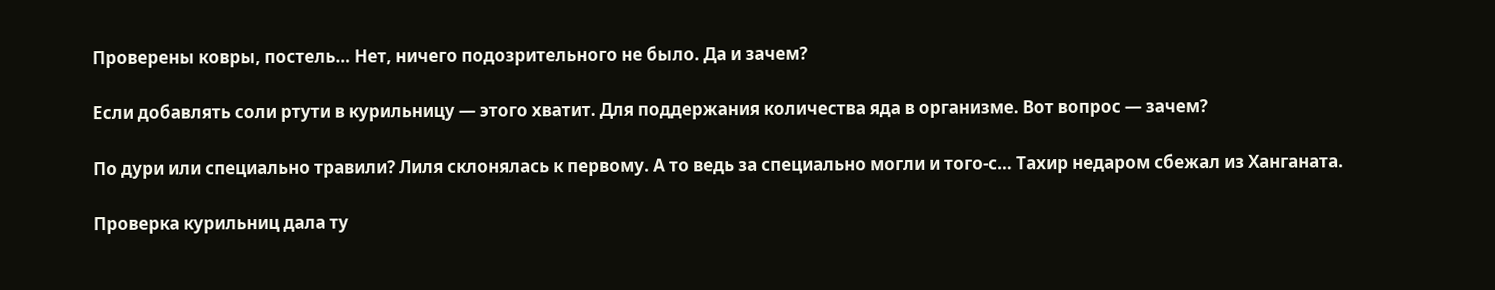Проверены ковры, постель… Нет, ничего подозрительного не было. Да и зачем?

Если добавлять соли ртути в курильницу — этого хватит. Для поддержания количества яда в организме. Вот вопрос — зачем?

По дури или специально травили? Лиля склонялась к первому. А то ведь за специально могли и того-с… Тахир недаром сбежал из Ханганата.

Проверка курильниц дала ту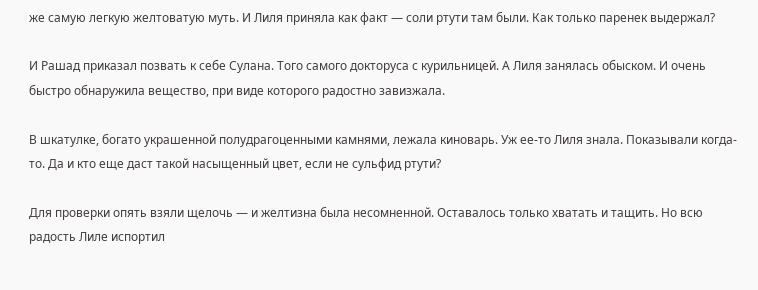же самую легкую желтоватую муть. И Лиля приняла как факт — соли ртути там были. Как только паренек выдержал?

И Рашад приказал позвать к себе Сулана. Того самого докторуса с курильницей. А Лиля занялась обыском. И очень быстро обнаружила вещество, при виде которого радостно завизжала.

В шкатулке, богато украшенной полудрагоценными камнями, лежала киноварь. Уж ее-то Лиля знала. Показывали когда-то. Да и кто еще даст такой насыщенный цвет, если не сульфид ртути?

Для проверки опять взяли щелочь — и желтизна была несомненной. Оставалось только хватать и тащить. Но всю радость Лиле испортил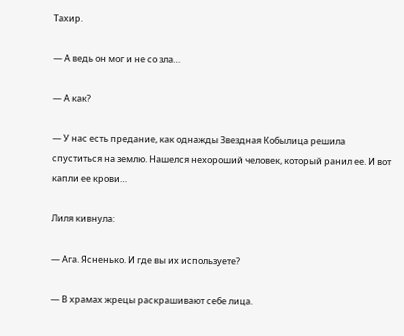Тахир.

— А ведь он мог и не со зла…

— А как?

— У нас есть предание, как однажды Звездная Кобылица решила спуститься на землю. Нашелся нехороший человек, который ранил ее. И вот капли ее крови…

Лиля кивнула:

— Ага. Ясненько. И где вы их используете?

— В храмах жрецы раскрашивают себе лица.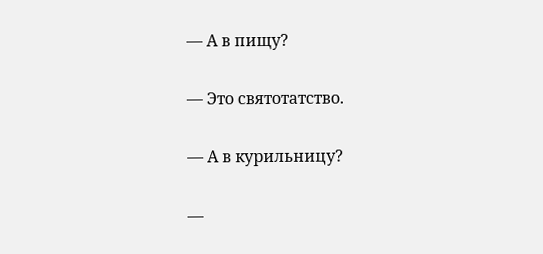— А в пищу?

— Это святотатство.

— А в курильницу?

—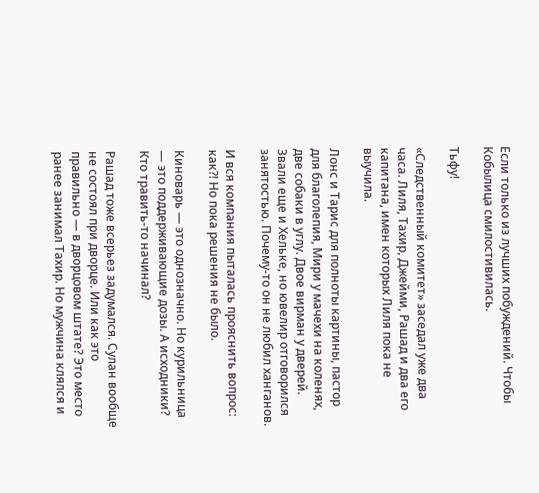Если только из лучших побуждений. Чтобы Кобылица смилостивилась.

Тьфу!

«Следственный комитет» заседал уже два часа. Лиля, Тахир, Джейми, Рашад и два его капитана, имен которых Лиля пока не выучила.

Лонс и Тарис для полноты картины, пастор для благолепия, Мири у мачехи на коленях, две собаки в углу. Двое вирман у дверей. Звали еще и Хельке, но ювелир отговорился занятостью. Почему-то он не любил ханганов.

И вся компания пыталась прояснить вопрос: как?! Но пока решения не было.

Киноварь — это однозначно. Но курильница — это поддерживающие дозы. А исходники? Кто травить-то начинал?

Рашад тоже всерьез задумался. Сулан вообще не состоял при дворце. Или как это правильно — в дворцовом штате? Это место ранее занимал Тахир. Но мужчина клялся и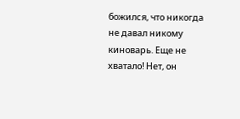божился, что никогда не давал никому киноварь. Еще не хватало! Нет, он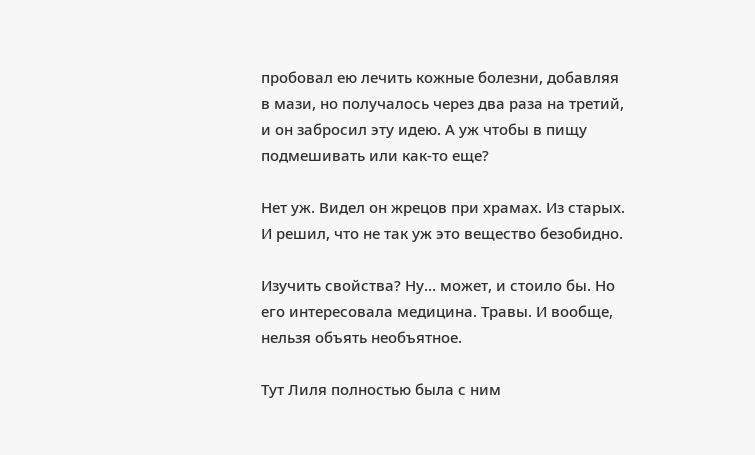пробовал ею лечить кожные болезни, добавляя в мази, но получалось через два раза на третий, и он забросил эту идею. А уж чтобы в пищу подмешивать или как-то еще?

Нет уж. Видел он жрецов при храмах. Из старых. И решил, что не так уж это вещество безобидно.

Изучить свойства? Ну… может, и стоило бы. Но его интересовала медицина. Травы. И вообще, нельзя объять необъятное.

Тут Лиля полностью была с ним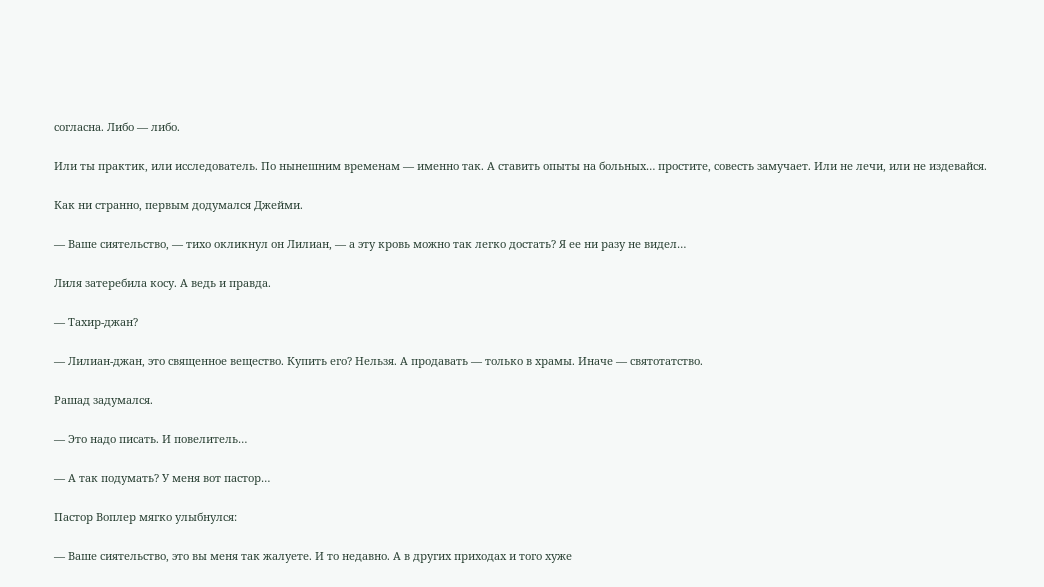согласна. Либо — либо.

Или ты практик, или исследователь. По нынешним временам — именно так. А ставить опыты на больных… простите, совесть замучает. Или не лечи, или не издевайся.

Как ни странно, первым додумался Джейми.

— Ваше сиятельство, — тихо окликнул он Лилиан, — а эту кровь можно так легко достать? Я ее ни разу не видел…

Лиля затеребила косу. А ведь и правда.

— Тахир-джан?

— Лилиан-джан, это священное вещество. Купить его? Нельзя. А продавать — только в храмы. Иначе — святотатство.

Рашад задумался.

— Это надо писать. И повелитель…

— А так подумать? У меня вот пастор…

Пастор Воплер мягко улыбнулся:

— Ваше сиятельство, это вы меня так жалуете. И то недавно. А в других приходах и того хуже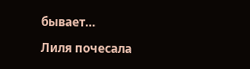бывает…

Лиля почесала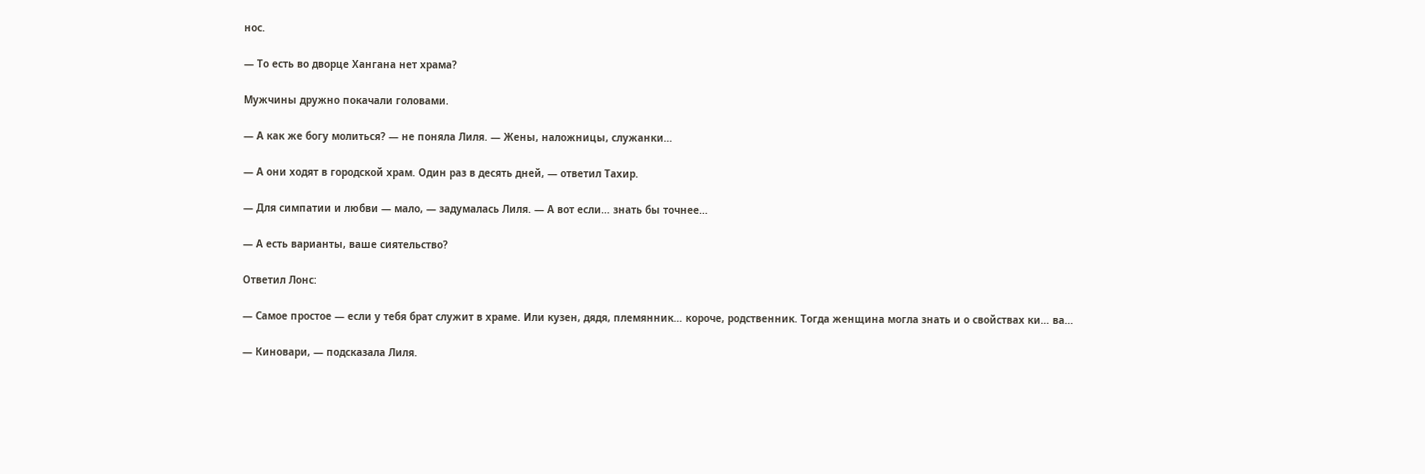нос.

— То есть во дворце Хангана нет храма?

Мужчины дружно покачали головами.

— А как же богу молиться? — не поняла Лиля. — Жены, наложницы, служанки…

— А они ходят в городской храм. Один раз в десять дней, — ответил Тахир.

— Для симпатии и любви — мало, — задумалась Лиля. — А вот если… знать бы точнее…

— А есть варианты, ваше сиятельство?

Ответил Лонс:

— Самое простое — если у тебя брат служит в храме. Или кузен, дядя, племянник… короче, родственник. Тогда женщина могла знать и о свойствах ки… ва…

— Киновари, — подсказала Лиля.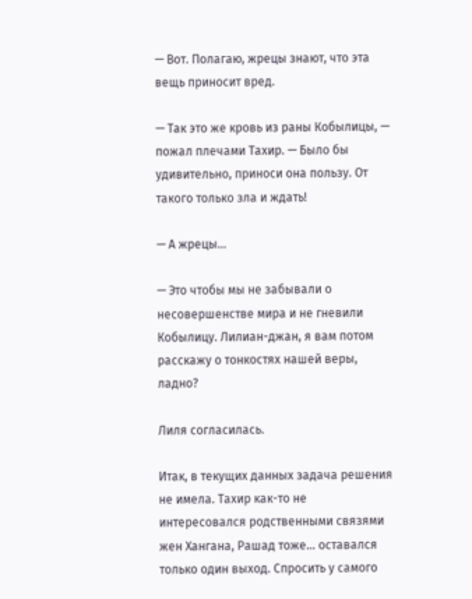— Вот. Полагаю, жрецы знают, что эта вещь приносит вред.

— Так это же кровь из раны Кобылицы, — пожал плечами Тахир. — Было бы удивительно, приноси она пользу. От такого только зла и ждать!

— А жрецы…

— Это чтобы мы не забывали о несовершенстве мира и не гневили Кобылицу. Лилиан-джан, я вам потом расскажу о тонкостях нашей веры, ладно?

Лиля согласилась.

Итак, в текущих данных задача решения не имела. Тахир как-то не интересовался родственными связями жен Хангана, Рашад тоже… оставался только один выход. Спросить у самого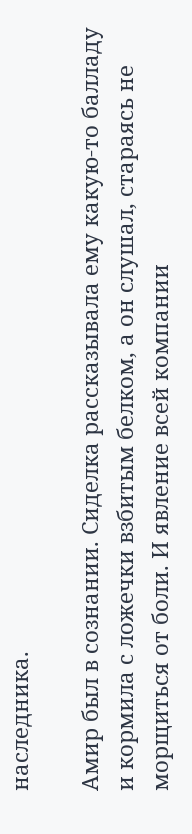наследника.

Амир был в сознании. Сиделка рассказывала ему какую-то балладу и кормила с ложечки взбитым белком, а он слушал, стараясь не морщиться от боли. И явление всей компании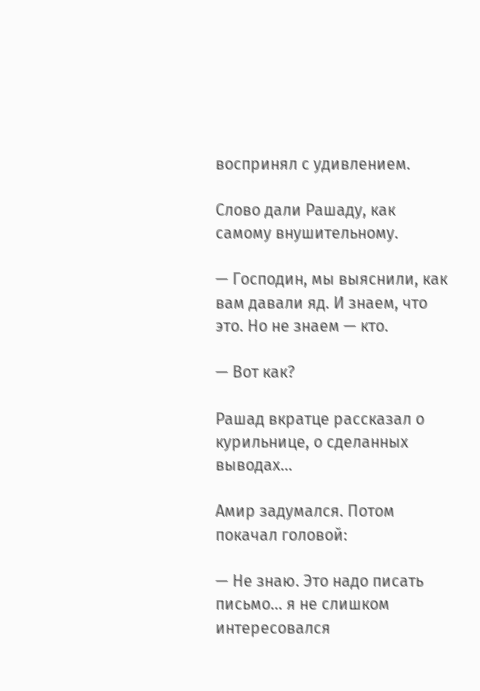воспринял с удивлением.

Слово дали Рашаду, как самому внушительному.

— Господин, мы выяснили, как вам давали яд. И знаем, что это. Но не знаем — кто.

— Вот как?

Рашад вкратце рассказал о курильнице, о сделанных выводах…

Амир задумался. Потом покачал головой:

— Не знаю. Это надо писать письмо… я не слишком интересовался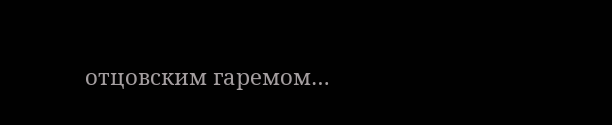отцовским гаремом…